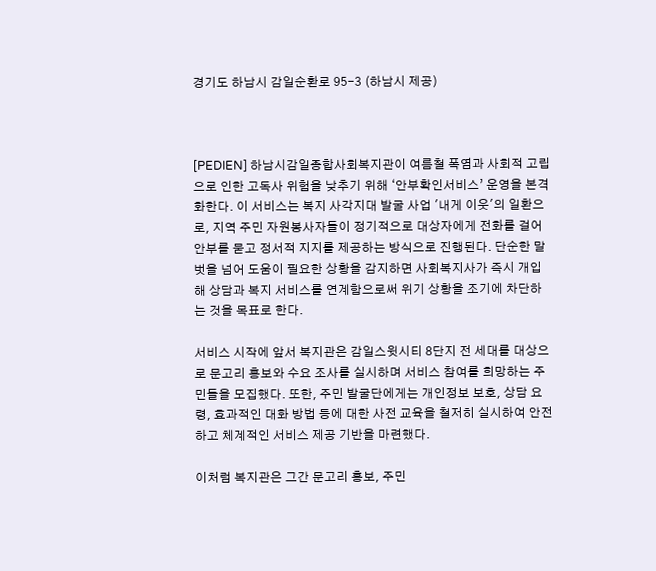경기도 하남시 감일순환로 95-3 (하남시 제공)



[PEDIEN] 하남시감일종합사회복지관이 여름철 폭염과 사회적 고립으로 인한 고독사 위험을 낮추기 위해 ‘안부확인서비스’ 운영을 본격화한다. 이 서비스는 복지 사각지대 발굴 사업 '내게 이웃'의 일환으로, 지역 주민 자원봉사자들이 정기적으로 대상자에게 전화를 걸어 안부를 묻고 정서적 지지를 제공하는 방식으로 진행된다. 단순한 말벗을 넘어 도움이 필요한 상황을 감지하면 사회복지사가 즉시 개입해 상담과 복지 서비스를 연계함으로써 위기 상황을 조기에 차단하는 것을 목표로 한다.

서비스 시작에 앞서 복지관은 감일스윗시티 8단지 전 세대를 대상으로 문고리 홍보와 수요 조사를 실시하며 서비스 참여를 희망하는 주민들을 모집했다. 또한, 주민 발굴단에게는 개인정보 보호, 상담 요령, 효과적인 대화 방법 등에 대한 사전 교육을 철저히 실시하여 안전하고 체계적인 서비스 제공 기반을 마련했다.

이처럼 복지관은 그간 문고리 홍보, 주민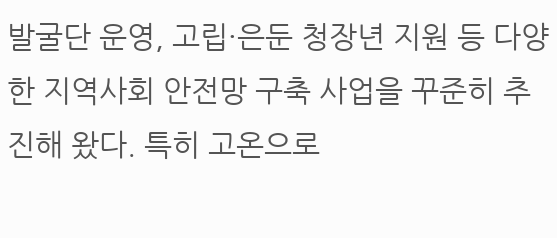발굴단 운영, 고립·은둔 청장년 지원 등 다양한 지역사회 안전망 구축 사업을 꾸준히 추진해 왔다. 특히 고온으로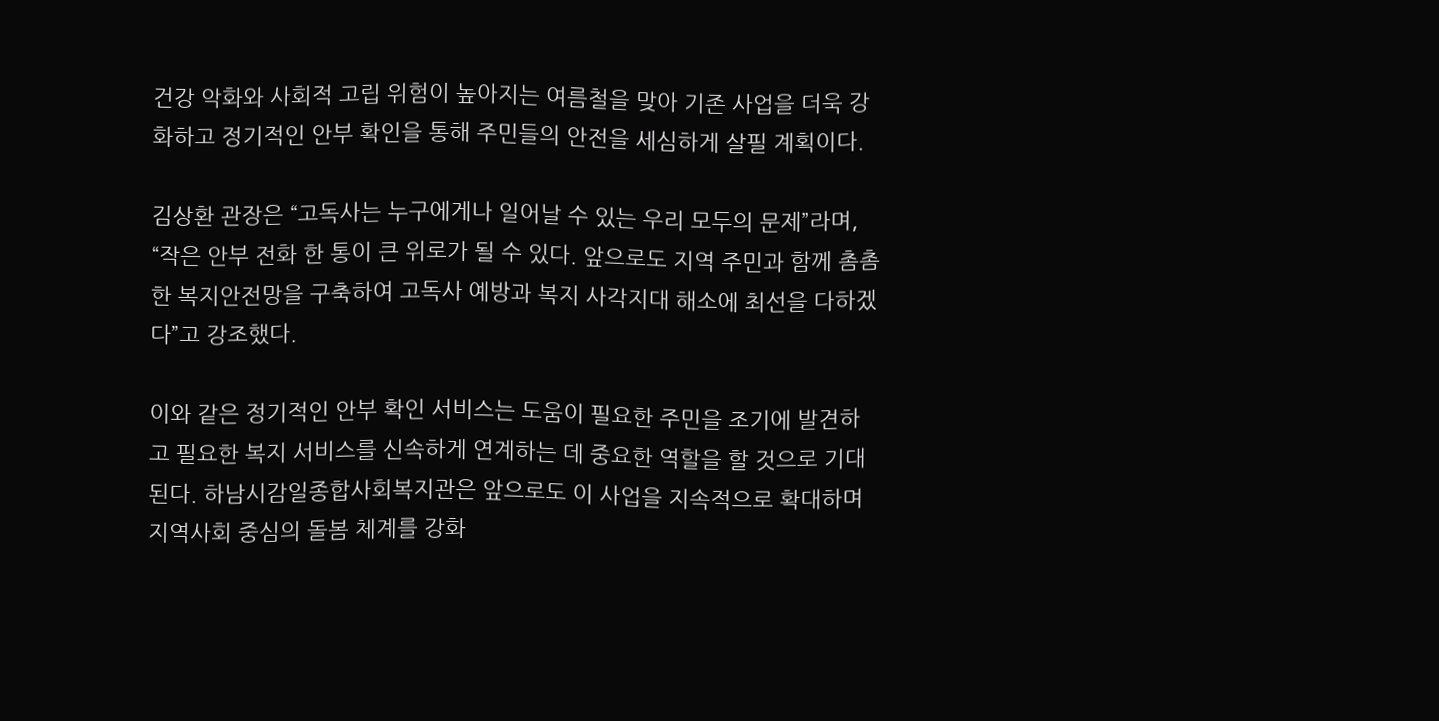건강 악화와 사회적 고립 위험이 높아지는 여름철을 맞아 기존 사업을 더욱 강화하고 정기적인 안부 확인을 통해 주민들의 안전을 세심하게 살필 계획이다.

김상환 관장은 “고독사는 누구에게나 일어날 수 있는 우리 모두의 문제”라며, “작은 안부 전화 한 통이 큰 위로가 될 수 있다. 앞으로도 지역 주민과 함께 촘촘한 복지안전망을 구축하여 고독사 예방과 복지 사각지대 해소에 최선을 다하겠다”고 강조했다.

이와 같은 정기적인 안부 확인 서비스는 도움이 필요한 주민을 조기에 발견하고 필요한 복지 서비스를 신속하게 연계하는 데 중요한 역할을 할 것으로 기대된다. 하남시감일종합사회복지관은 앞으로도 이 사업을 지속적으로 확대하며 지역사회 중심의 돌봄 체계를 강화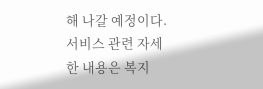해 나갈 예정이다. 서비스 관련 자세한 내용은 복지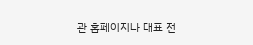관 홈페이지나 대표 전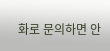화로 문의하면 안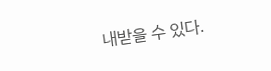내받을 수 있다.